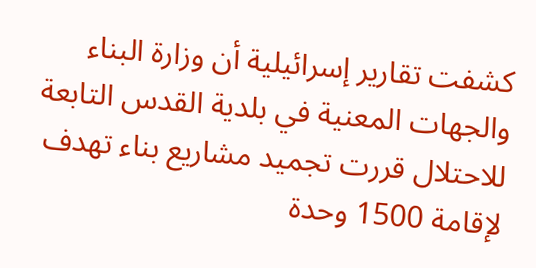كشفت تقارير إسرائيلية أن وزارة البناء والجهات المعنية في بلدية القدس التابعة للاحتلال قررت تجميد مشاريع بناء تهدف لإقامة 1500 وحدة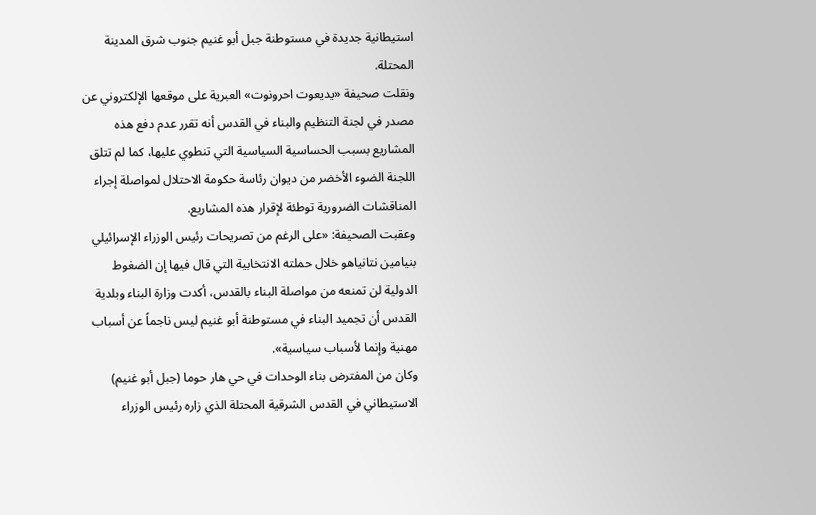استيطانية جديدة في مستوطنة جبل أبو غنيم جنوب شرق المدينة المحتلة.
ونقلت صحيفة «يديعوت احرونوت» العبرية على موقعها الإلكتروني عن مصدر في لجنة التنظيم والبناء في القدس أنه تقرر عدم دفع هذه المشاريع بسبب الحساسية السياسية التي تنطوي عليها، كما لم تتلق اللجنة الضوء الأخضر من ديوان رئاسة حكومة الاحتلال لمواصلة إجراء المناقشات الضرورية توطئة لإقرار هذه المشاريع.
وعقبت الصحيفة: «على الرغم من تصريحات رئيس الوزراء الإسرائيلي بنيامين نتانياهو خلال حملته الانتخابية التي قال فيها إن الضغوط الدولية لن تمنعه من مواصلة البناء بالقدس، أكدت وزارة البناء وبلدية القدس أن تجميد البناء في مستوطنة أبو غنيم ليس ناجماً عن أسباب مهنية وإنما لأسباب سياسية».
وكان من المفترض بناء الوحدات في حي هار حوما (جبل أبو غنيم) الاستيطاني في القدس الشرقية المحتلة الذي زاره رئيس الوزراء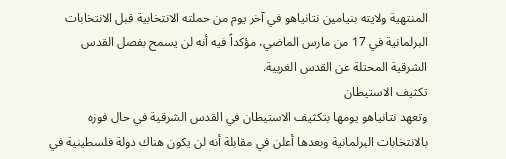المنتهية ولايته بنيامين نتانياهو في آخر يوم من حملته الانتخابية قبل الانتخابات البرلمانية في 17 من مارس الماضي، مؤكداً فيه أنه لن يسمح بفصل القدس الشرقية المحتلة عن القدس الغربية.
تكثيف الاستيطان
وتعهد نتانياهو يومها بتكثيف الاستيطان في القدس الشرقية في حال فوزه بالانتخابات البرلمانية وبعدها أعلن في مقابلة أنه لن يكون هناك دولة فلسطينية في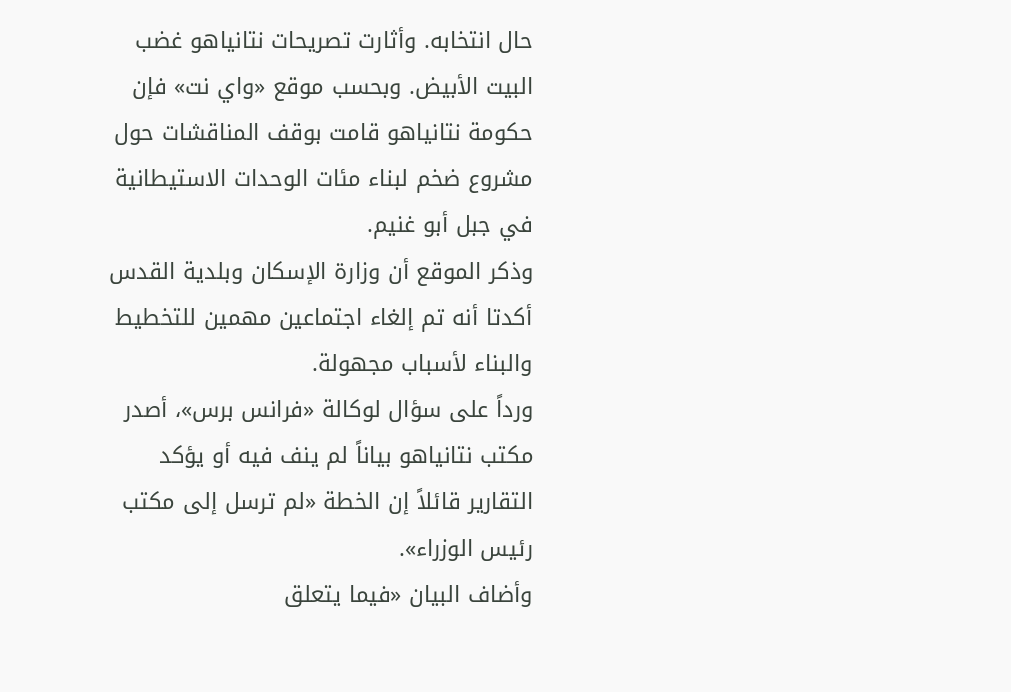حال انتخابه. وأثارت تصريحات نتانياهو غضب البيت الأبيض. وبحسب موقع «واي نت» فإن حكومة نتانياهو قامت بوقف المناقشات حول مشروع ضخم لبناء مئات الوحدات الاستيطانية في جبل أبو غنيم.
وذكر الموقع أن وزارة الإسكان وبلدية القدس أكدتا أنه تم إلغاء اجتماعين مهمين للتخطيط والبناء لأسباب مجهولة.
ورداً على سؤال لوكالة «فرانس برس»، أصدر مكتب نتانياهو بياناً لم ينف فيه أو يؤكد التقارير قائلاً إن الخطة «لم ترسل إلى مكتب رئيس الوزراء».
وأضاف البيان «فيما يتعلق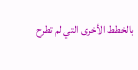بالخطط الأخرى التي لم تطرح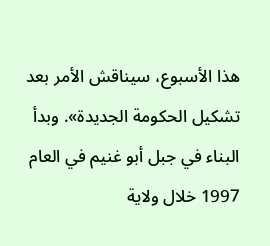هذا الأسبوع، سيناقش الأمر بعد تشكيل الحكومة الجديدة». وبدأ البناء في جبل أبو غنيم في العام 1997 خلال ولاية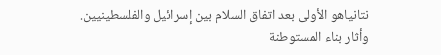نتانياهو الأولى بعد اتفاق السلام بين إسرائيل والفلسطينيين. وأثار بناء المستوطنة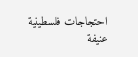احتجاجات فلسطينية عنيفة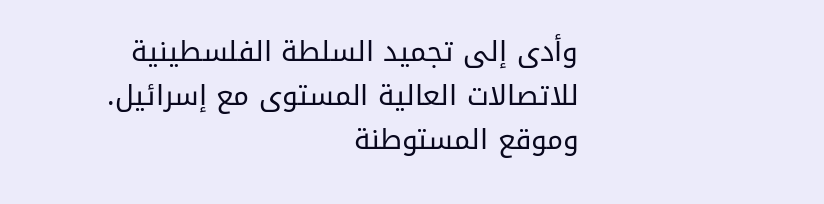وأدى إلى تجميد السلطة الفلسطينية للاتصالات العالية المستوى مع إسرائيل. وموقع المستوطنة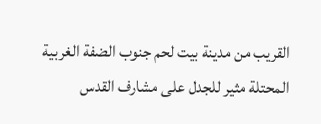القريب من مدينة بيت لحم جنوب الضفة الغربية المحتلة مثير للجدل على مشارف القدس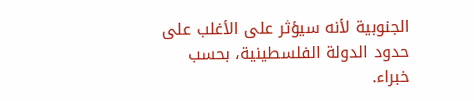الجنوبية لأنه سيؤثر على الأغلب على حدود الدولة الفلسطينية، بحسب خبراء.